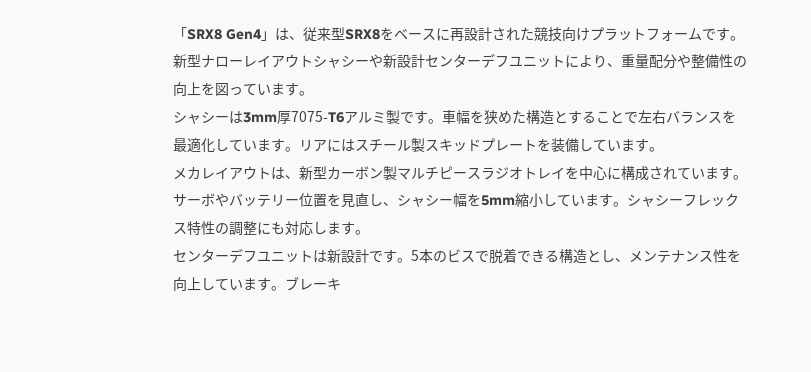「SRX8 Gen4」は、従来型SRX8をベースに再設計された競技向けプラットフォームです。新型ナローレイアウトシャシーや新設計センターデフユニットにより、重量配分や整備性の向上を図っています。
シャシーは3mm厚7075-T6アルミ製です。車幅を狭めた構造とすることで左右バランスを最適化しています。リアにはスチール製スキッドプレートを装備しています。
メカレイアウトは、新型カーボン製マルチピースラジオトレイを中心に構成されています。サーボやバッテリー位置を見直し、シャシー幅を5mm縮小しています。シャシーフレックス特性の調整にも対応します。
センターデフユニットは新設計です。5本のビスで脱着できる構造とし、メンテナンス性を向上しています。ブレーキ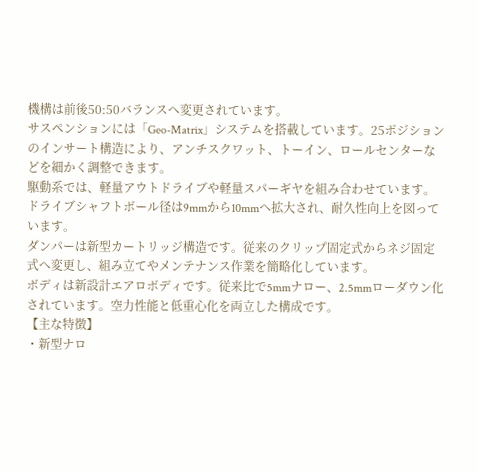機構は前後50:50バランスへ変更されています。
サスペンションには「Geo-Matrix」システムを搭載しています。25ポジションのインサート構造により、アンチスクワット、トーイン、ロールセンターなどを細かく調整できます。
駆動系では、軽量アウトドライブや軽量スパーギヤを組み合わせています。ドライブシャフトボール径は9mmから10mmへ拡大され、耐久性向上を図っています。
ダンパーは新型カートリッジ構造です。従来のクリップ固定式からネジ固定式へ変更し、組み立てやメンテナンス作業を簡略化しています。
ボディは新設計エアロボディです。従来比で5mmナロー、2.5mmローダウン化されています。空力性能と低重心化を両立した構成です。
【主な特徴】
・新型ナロ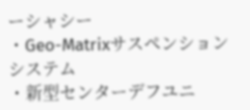ーシャシー
・Geo-Matrixサスペンションシステム
・新型センターデフユニ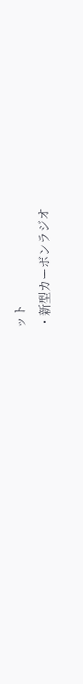ット
・新型カーボンラジオ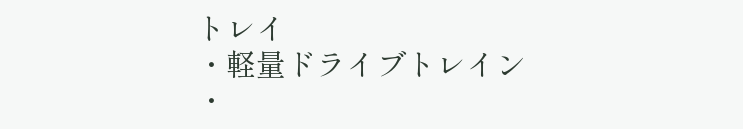トレイ
・軽量ドライブトレイン
・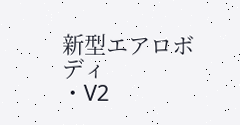新型エアロボディ
・V2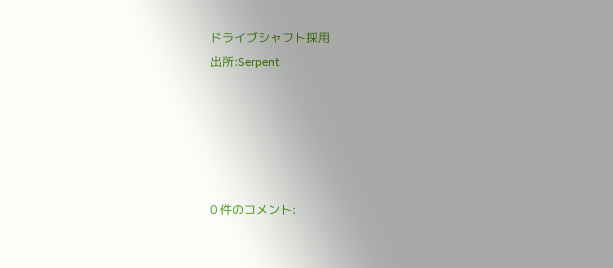ドライブシャフト採用
出所:Serpent





0 件のコメント: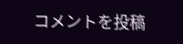コメントを投稿